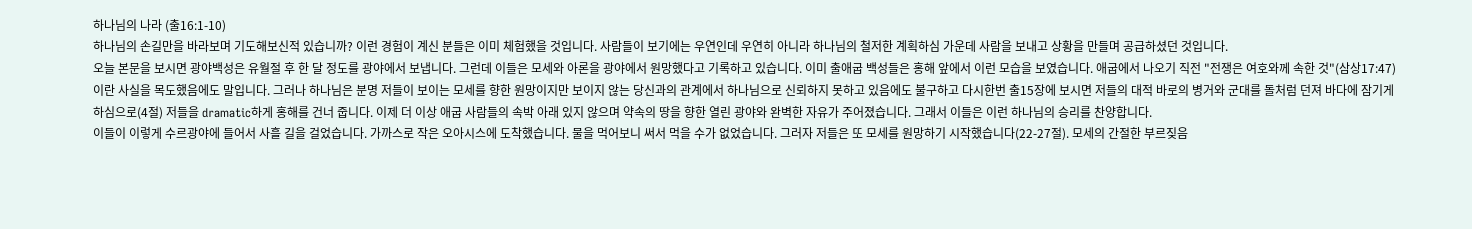하나님의 나라 (출16:1-10)
하나님의 손길만을 바라보며 기도해보신적 있습니까? 이런 경험이 계신 분들은 이미 체험했을 것입니다. 사람들이 보기에는 우연인데 우연히 아니라 하나님의 철저한 계획하심 가운데 사람을 보내고 상황을 만들며 공급하셨던 것입니다.
오늘 본문을 보시면 광야백성은 유월절 후 한 달 정도를 광야에서 보냅니다. 그런데 이들은 모세와 아론을 광야에서 원망했다고 기록하고 있습니다. 이미 출애굽 백성들은 홍해 앞에서 이런 모습을 보였습니다. 애굽에서 나오기 직전 "전쟁은 여호와께 속한 것"(삼상17:47)이란 사실을 목도했음에도 말입니다. 그러나 하나님은 분명 저들이 보이는 모세를 향한 원망이지만 보이지 않는 당신과의 관계에서 하나님으로 신뢰하지 못하고 있음에도 불구하고 다시한번 출15장에 보시면 저들의 대적 바로의 병거와 군대를 돌처럼 던져 바다에 잠기게 하심으로(4절) 저들을 dramatic하게 홍해를 건너 줍니다. 이제 더 이상 애굽 사람들의 속박 아래 있지 않으며 약속의 땅을 향한 열린 광야와 완벽한 자유가 주어졌습니다. 그래서 이들은 이런 하나님의 승리를 찬양합니다.
이들이 이렇게 수르광야에 들어서 사흘 길을 걸었습니다. 가까스로 작은 오아시스에 도착했습니다. 물을 먹어보니 써서 먹을 수가 없었습니다. 그러자 저들은 또 모세를 원망하기 시작했습니다(22-27절). 모세의 간절한 부르짖음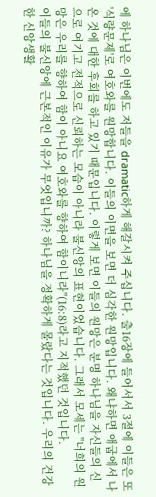에 하나님은 이번에도 저들을 dramatic하게 해갈시켜 주십니다. 출16장에 들어서서 3절에 이들은 또 '식량문제'로 여호와를 원망합니다. 이들의 이면을 보면 더 심각한 원망입니다. 왜냐하면 애굽에서 나온 것에 대한 후회를 하고 있기 때문입니다. 이렇게 보면 이들의 원망은 분명 하나님을 자신들의 신으로 여기고 전적으로 신뢰하는 모습이 아니라 불신앙의 표현이었습니다. 그래서 모세는 "너희의 원망은 우리를 향하여 함이 아니요 여호와를 향하여 함이니라"(16:8)라고 지적했던 것입니다.
이들의 불신앙에 근본적인 이유가 무엇입니까? 하나님을 정확하게 몰랐다는 것입니다. 우리의 건강한 신앙생활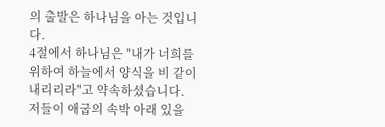의 출발은 하나님을 아는 것입니다.
4절에서 하나님은 "내가 너희를 위하여 하늘에서 양식을 비 같이 내리리라"고 약속하셨습니다. 저들이 애굽의 속박 아래 있을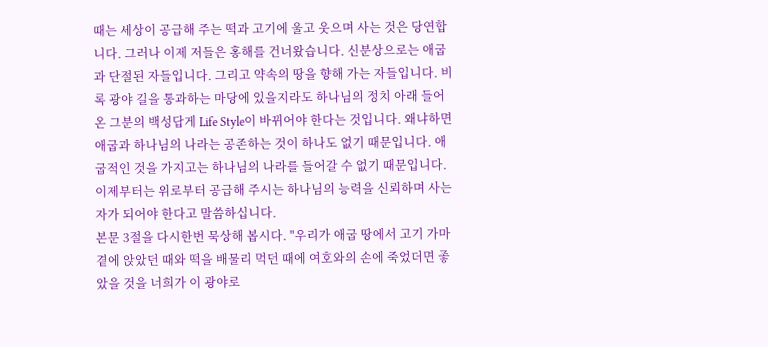때는 세상이 공급해 주는 떡과 고기에 울고 웃으며 사는 것은 당연합니다. 그러나 이제 저들은 홍해를 건너왔습니다. 신분상으로는 애굽과 단절된 자들입니다. 그리고 약속의 땅을 향해 가는 자들입니다. 비록 광야 길을 통과하는 마당에 있을지라도 하나님의 정치 아래 들어온 그분의 백성답게 Life Style이 바뀌어야 한다는 것입니다. 왜냐하면 애굽과 하나님의 나라는 공존하는 것이 하나도 없기 때문입니다. 애굽적인 것을 가지고는 하나님의 나라를 들어갈 수 없기 때문입니다. 이제부터는 위로부터 공급해 주시는 하나님의 능력을 신뢰하며 사는 자가 되어야 한다고 말씀하십니다.
본문 3절을 다시한번 묵상해 봅시다. "우리가 애굽 땅에서 고기 가마 곁에 앉았던 때와 떡을 배물리 먹던 때에 여호와의 손에 죽었더면 좋았을 것을 너희가 이 광야로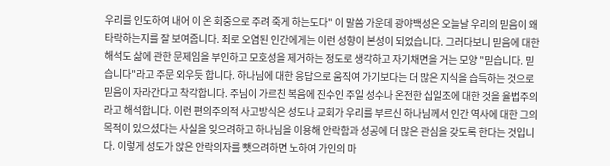우리를 인도하여 내어 이 온 회중으로 주려 죽게 하는도다" 이 말씀 가운데 광야백성은 오늘날 우리의 믿음이 왜 타락하는지를 잘 보여줍니다. 죄로 오염된 인간에게는 이런 성향이 본성이 되었습니다. 그러다보니 믿음에 대한 해석도 삶에 관한 문제임을 부인하고 모호성을 제거하는 정도로 생각하고 자기채면을 거는 모양 "믿습니다. 믿습니다"라고 주문 외우듯 합니다. 하나님에 대한 응답으로 움직여 가기보다는 더 많은 지식을 습득하는 것으로 믿음이 자라간다고 착각합니다. 주님이 가르친 복음에 진수인 주일 성수나 온전한 십일조에 대한 것을 율법주의라고 해석합니다. 이런 편의주의적 사고방식은 성도나 교회가 우리를 부르신 하나님께서 인간 역사에 대한 그의 목적이 있으셨다는 사실을 잊으려하고 하나님을 이용해 안락함과 성공에 더 많은 관심을 갖도록 한다는 것입니다. 이렇게 성도가 앉은 안락의자를 뺏으려하면 노하여 가인의 마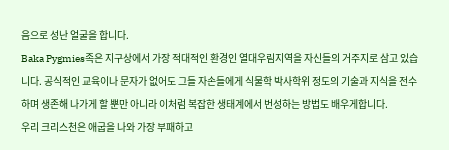음으로 성난 얼굴을 합니다.
Baka Pygmies족은 지구상에서 가장 적대적인 환경인 열대우림지역을 자신들의 거주지로 삼고 있습니다. 공식적인 교육이나 문자가 없어도 그들 자손들에게 식물학 박사학위 정도의 기술과 지식을 전수하며 생존해 나가게 할 뿐만 아니라 이처럼 복잡한 생태계에서 번성하는 방법도 배우게합니다.
우리 크리스천은 애굽을 나와 가장 부패하고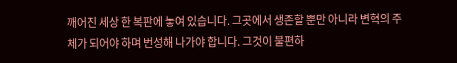깨어진 세상 한 복판에 놓여 있습니다. 그곳에서 생존할 뿐만 아니라 변혁의 주체가 되어야 하며 번성해 나가야 합니다. 그것이 불편하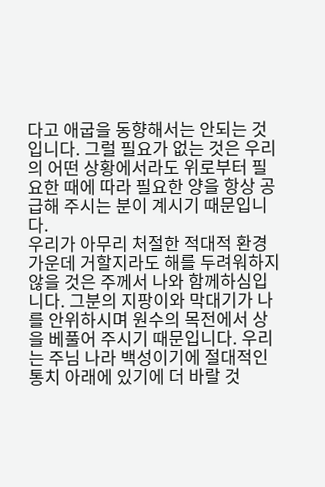다고 애굽을 동향해서는 안되는 것입니다. 그럴 필요가 없는 것은 우리의 어떤 상황에서라도 위로부터 필요한 때에 따라 필요한 양을 항상 공급해 주시는 분이 계시기 때문입니다.
우리가 아무리 처절한 적대적 환경 가운데 거할지라도 해를 두려워하지 않을 것은 주께서 나와 함께하심입니다. 그분의 지팡이와 막대기가 나를 안위하시며 원수의 목전에서 상을 베풀어 주시기 때문입니다. 우리는 주님 나라 백성이기에 절대적인 통치 아래에 있기에 더 바랄 것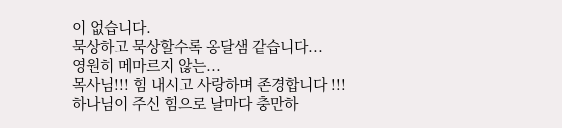이 없습니다.
묵상하고 묵상할수록 옹달샘 같습니다...
영원히 메마르지 않는...
목사님!!! 힘 내시고 사랑하며 존경합니다 !!!
하나님이 주신 힘으로 날마다 충만하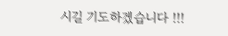시길 기도하겠습니다 !!!